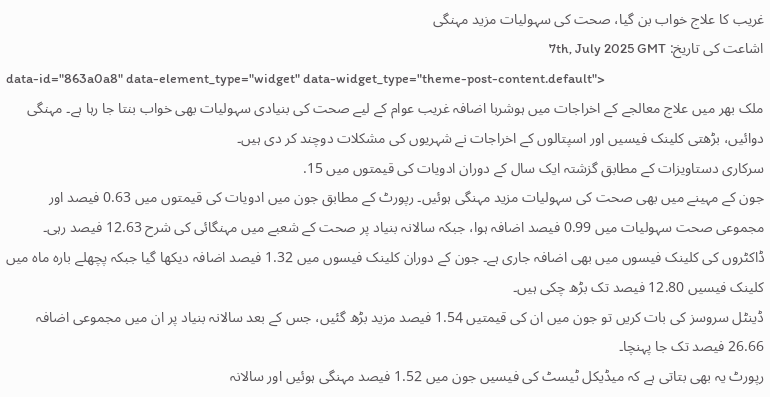غریب کا علاج خواب بن گیا، صحت کی سہولیات مزید مہنگی
اشاعت کی تاریخ: 7th, July 2025 GMT
data-id="863a0a8" data-element_type="widget" data-widget_type="theme-post-content.default">
ملک بھر میں علاج معالجے کے اخراجات میں ہوشربا اضافہ غریب عوام کے لیے صحت کی بنیادی سہولیات بھی خواب بنتا جا رہا ہے۔ مہنگی دوائیں، بڑھتی کلینک فیسیں اور اسپتالوں کے اخراجات نے شہریوں کی مشکلات دوچند کر دی ہیں۔
سرکاری دستاویزات کے مطابق گزشتہ ایک سال کے دوران ادویات کی قیمتوں میں 15.
جون کے مہینے میں بھی صحت کی سہولیات مزید مہنگی ہوئیں۔ رپورٹ کے مطابق جون میں ادویات کی قیمتوں میں 0.63 فیصد اور مجموعی صحت سہولیات میں 0.99 فیصد اضافہ ہوا، جبکہ سالانہ بنیاد پر صحت کے شعبے میں مہنگائی کی شرح 12.63 فیصد رہی۔
ڈاکٹروں کی کلینک فیسوں میں بھی اضافہ جاری ہے۔ جون کے دوران کلینک فیسوں میں 1.32 فیصد اضافہ دیکھا گیا جبکہ پچھلے بارہ ماہ میں کلینک فیسیں 12.80 فیصد تک بڑھ چکی ہیں۔
ڈینٹل سروسز کی بات کریں تو جون میں ان کی قیمتیں 1.54 فیصد مزید بڑھ گئیں، جس کے بعد سالانہ بنیاد پر ان میں مجموعی اضافہ 26.66 فیصد تک جا پہنچا۔
رپورٹ یہ بھی بتاتی ہے کہ میڈیکل ٹیسٹ کی فیسیں جون میں 1.52 فیصد مہنگی ہوئیں اور سالانہ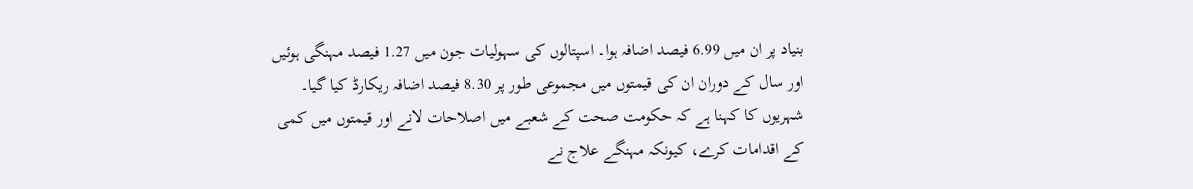بنیاد پر ان میں 6.99 فیصد اضافہ ہوا۔ اسپتالوں کی سہولیات جون میں 1.27 فیصد مہنگی ہوئیں اور سال کے دوران ان کی قیمتوں میں مجموعی طور پر 8.30 فیصد اضافہ ریکارڈ کیا گیا۔
شہریوں کا کہنا ہے کہ حکومت صحت کے شعبے میں اصلاحات لانے اور قیمتوں میں کمی کے اقدامات کرے، کیونکہ مہنگے علاج نے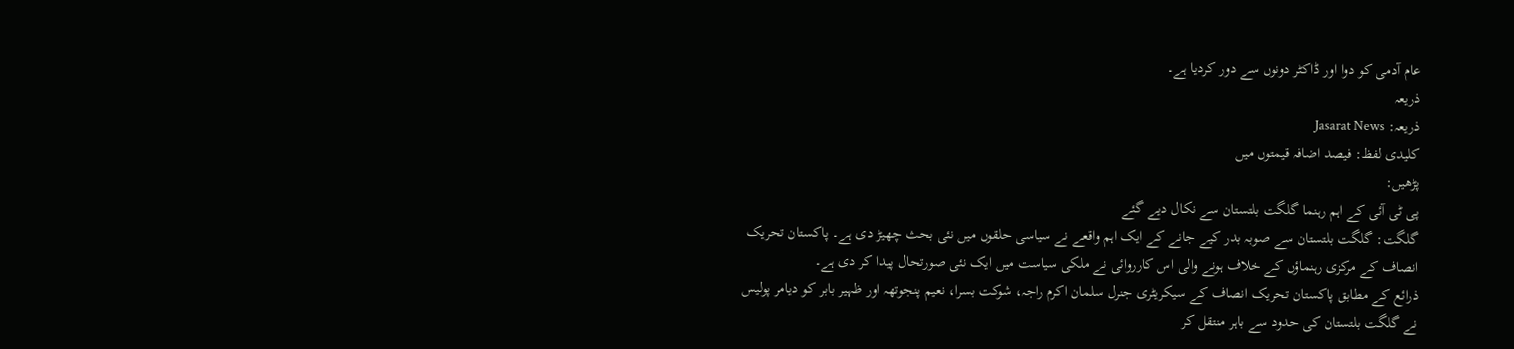عام آدمی کو دوا اور ڈاکٹر دونوں سے دور کردیا ہے۔
ذریعہ
ذریعہ: Jasarat News
کلیدی لفظ: فیصد اضافہ قیمتوں میں
پڑھیں:
پی ٹی آئی کے اہم رہنما گلگت بلتستان سے نکال دیے گئے
گلگت: گلگت بلتستان سے صوبہ بدر کیے جانے کے ایک اہم واقعے نے سیاسی حلقوں میں نئی بحث چھیڑ دی ہے۔ پاکستان تحریک انصاف کے مرکزی رہنماؤں کے خلاف ہونے والی اس کارروائی نے ملکی سیاست میں ایک نئی صورتحال پیدا کر دی ہے۔
ذرائع کے مطابق پاکستان تحریک انصاف کے سیکریٹری جنرل سلمان اکرم راجہ، شوکت بسرا، نعیم پنجوتھہ اور ظہیر بابر کو دیامر پولیس نے گلگت بلتستان کی حدود سے باہر منتقل کر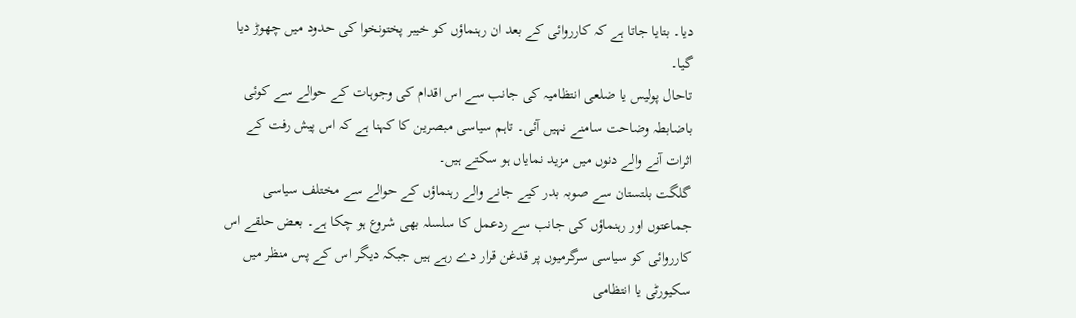دیا۔ بتایا جاتا ہے کہ کارروائی کے بعد ان رہنماؤں کو خیبر پختونخوا کی حدود میں چھوڑ دیا گیا۔
تاحال پولیس یا ضلعی انتظامیہ کی جانب سے اس اقدام کی وجوہات کے حوالے سے کوئی باضابطہ وضاحت سامنے نہیں آئی۔ تاہم سیاسی مبصرین کا کہنا ہے کہ اس پیش رفت کے اثرات آنے والے دنوں میں مزید نمایاں ہو سکتے ہیں۔
گلگت بلتستان سے صوبہ بدر کیے جانے والے رہنماؤں کے حوالے سے مختلف سیاسی جماعتوں اور رہنماؤں کی جانب سے ردعمل کا سلسلہ بھی شروع ہو چکا ہے۔ بعض حلقے اس کارروائی کو سیاسی سرگرمیوں پر قدغن قرار دے رہے ہیں جبکہ دیگر اس کے پس منظر میں سکیورٹی یا انتظامی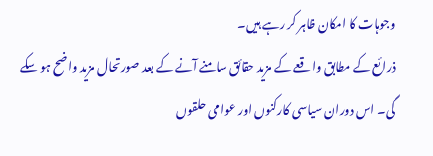وجوہات کا امکان ظاہر کر رہے ہیں۔
ذرائع کے مطابق واقعے کے مزید حقائق سامنے آنے کے بعد صورتحال مزید واضح ہو سکے گی۔ اس دوران سیاسی کارکنوں اور عوامی حلقوں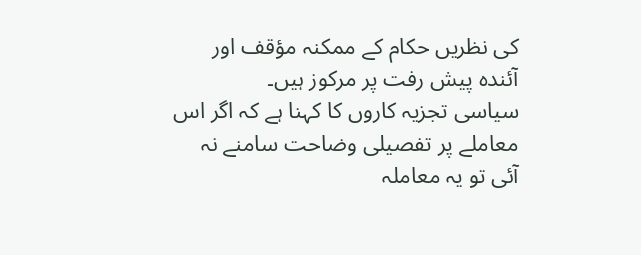کی نظریں حکام کے ممکنہ مؤقف اور آئندہ پیش رفت پر مرکوز ہیں۔
سیاسی تجزیہ کاروں کا کہنا ہے کہ اگر اس معاملے پر تفصیلی وضاحت سامنے نہ آئی تو یہ معاملہ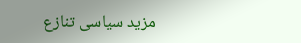مزید سیاسی تنازع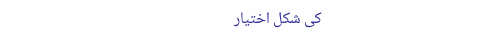کی شکل اختیار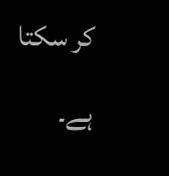کر سکتا ہے۔